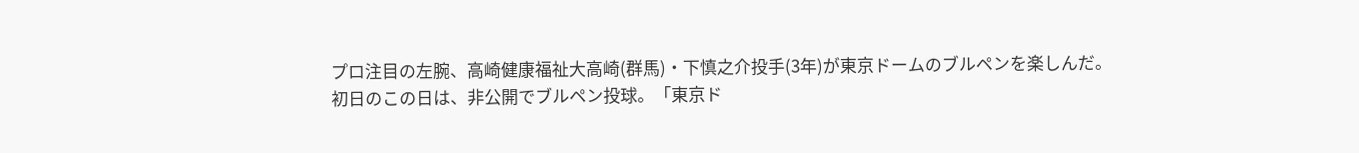プロ注目の左腕、高崎健康福祉大高崎(群馬)・下慎之介投手(3年)が東京ドームのブルペンを楽しんだ。
初日のこの日は、非公開でブルペン投球。「東京ド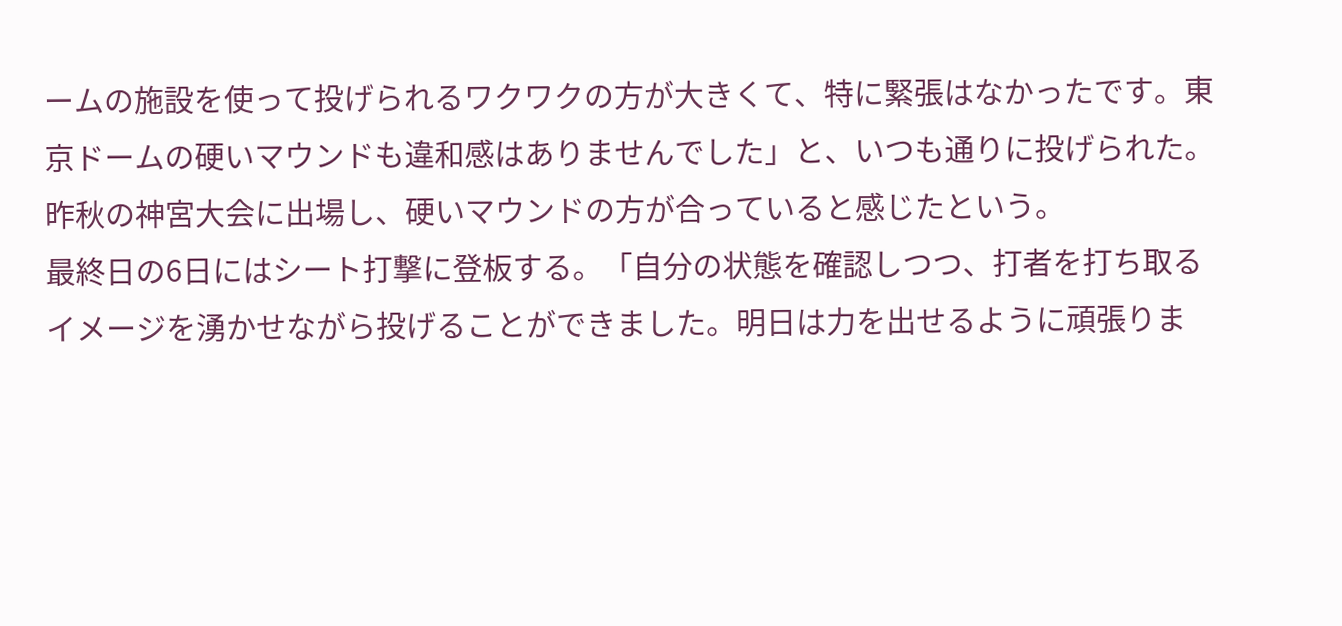ームの施設を使って投げられるワクワクの方が大きくて、特に緊張はなかったです。東京ドームの硬いマウンドも違和感はありませんでした」と、いつも通りに投げられた。昨秋の神宮大会に出場し、硬いマウンドの方が合っていると感じたという。
最終日の6日にはシート打撃に登板する。「自分の状態を確認しつつ、打者を打ち取るイメージを湧かせながら投げることができました。明日は力を出せるように頑張りま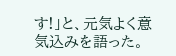す!」と、元気よく意気込みを語った。